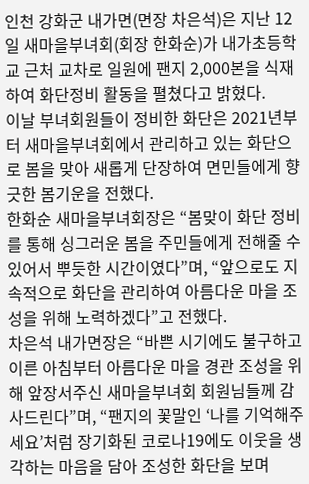인천 강화군 내가면(면장 차은석)은 지난 12일 새마을부녀회(회장 한화순)가 내가초등학교 근처 교차로 일원에 팬지 2,000본을 식재하여 화단정비 활동을 펼쳤다고 밝혔다.
이날 부녀회원들이 정비한 화단은 2021년부터 새마을부녀회에서 관리하고 있는 화단으로 봄을 맞아 새롭게 단장하여 면민들에게 향긋한 봄기운을 전했다.
한화순 새마을부녀회장은 “봄맞이 화단 정비를 통해 싱그러운 봄을 주민들에게 전해줄 수 있어서 뿌듯한 시간이였다”며, “앞으로도 지속적으로 화단을 관리하여 아름다운 마을 조성을 위해 노력하겠다”고 전했다.
차은석 내가면장은 “바쁜 시기에도 불구하고 이른 아침부터 아름다운 마을 경관 조성을 위해 앞장서주신 새마을부녀회 회원님들께 감사드린다”며, “팬지의 꽃말인 ‘나를 기억해주세요’처럼 장기화된 코로나19에도 이웃을 생각하는 마음을 담아 조성한 화단을 보며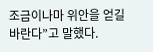조금이나마 위안을 얻길 바란다”고 말했다.